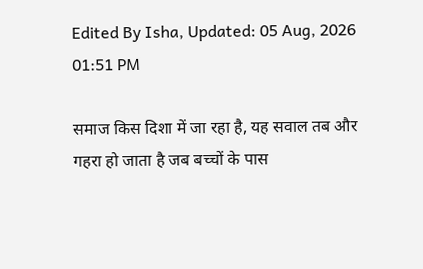Edited By Isha, Updated: 05 Aug, 2026 01:51 PM

समाज किस दिशा में जा रहा है, यह सवाल तब और गहरा हो जाता है जब बच्चों के पास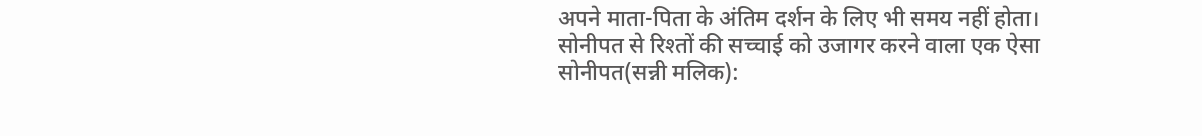अपने माता-पिता के अंतिम दर्शन के लिए भी समय नहीं होता। सोनीपत से रिश्तों की सच्चाई को उजागर करने वाला एक ऐसा
सोनीपत(सन्नी मलिक):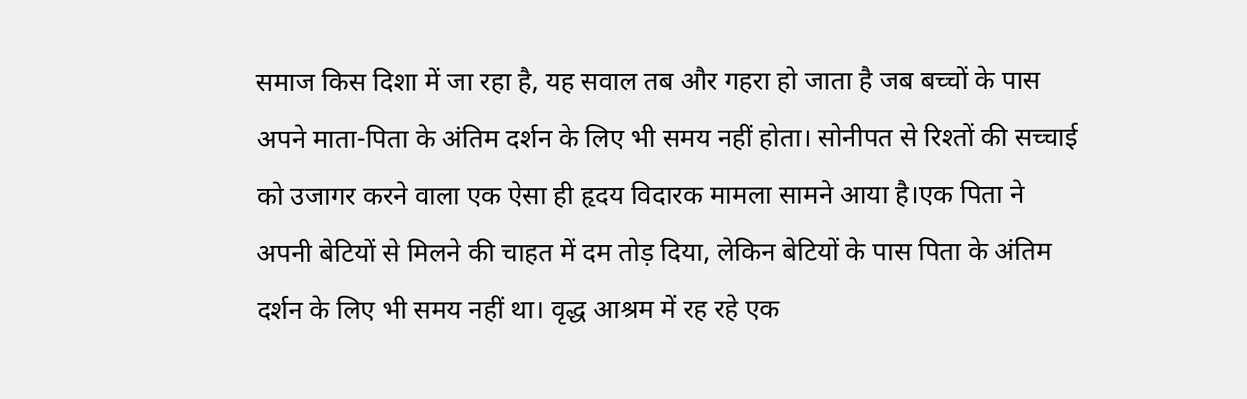समाज किस दिशा में जा रहा है, यह सवाल तब और गहरा हो जाता है जब बच्चों के पास अपने माता-पिता के अंतिम दर्शन के लिए भी समय नहीं होता। सोनीपत से रिश्तों की सच्चाई को उजागर करने वाला एक ऐसा ही हृदय विदारक मामला सामने आया है।एक पिता ने अपनी बेटियों से मिलने की चाहत में दम तोड़ दिया, लेकिन बेटियों के पास पिता के अंतिम दर्शन के लिए भी समय नहीं था। वृद्ध आश्रम में रह रहे एक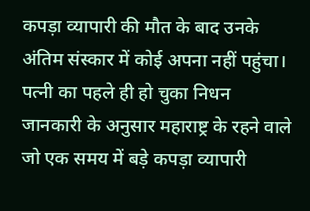कपड़ा व्यापारी की मौत के बाद उनके अंतिम संस्कार में कोई अपना नहीं पहुंचा।
पत्नी का पहले ही हो चुका निधन
जानकारी के अनुसार महाराष्ट्र के रहने वाले जो एक समय में बड़े कपड़ा व्यापारी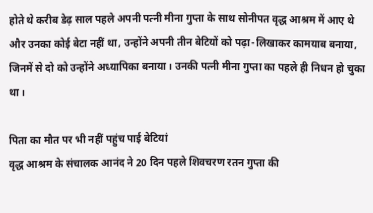होते थे करीब डेढ़ साल पहले अपनी पत्नी मीना गुप्ता के साथ सोनीपत वृद्ध आश्रम में आए थे और उनका कोई बेटा नहीं था, उन्होंने अपनी तीन बेटियों को पढ़ा-लिखाकर कामयाब बनाया, जिनमें से दो को उन्होंने अध्यापिका बनाया। उनकी पत्नी मीना गुप्ता का पहले ही निधन हो चुका था।

पिता का मौत पर भी नहीं पहुंच पाई बेटियां
वृद्ध आश्रम के संचालक आनंद ने 20 दिन पहले शिवचरण रतन गुप्ता की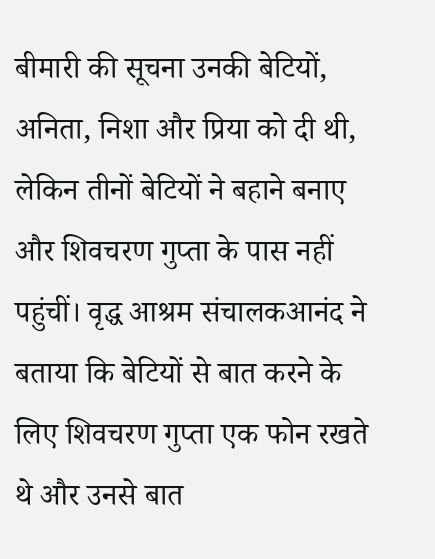बीमारी की सूचना उनकी बेटियों, अनिता, निशा और प्रिया को दी थी, लेकिन तीनों बेटियों ने बहाने बनाए और शिवचरण गुप्ता के पास नहीं पहुंचीं। वृद्ध आश्रम संचालकआनंद ने बताया कि बेटियों से बात करने के लिए शिवचरण गुप्ता एक फोन रखते थे और उनसे बात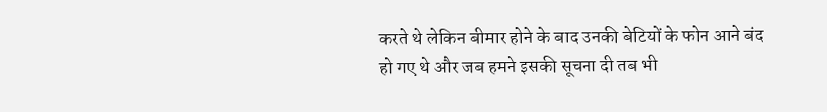करते थे लेकिन बीमार होने के बाद उनकी बेटियों के फोन आने बंद हो गए थे और जब हमने इसकी सूचना दी तब भी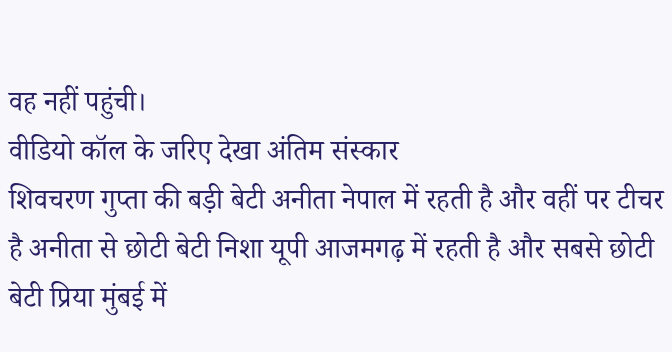वह नहीं पहुंची।
वीडियो कॉल के जरिए देखा अंतिम संस्कार
शिवचरण गुप्ता की बड़ी बेटी अनीता नेपाल में रहती है और वहीं पर टीचर है अनीता से छोटी बेटी निशा यूपी आजमगढ़ में रहती है और सबसे छोटी बेटी प्रिया मुंबई में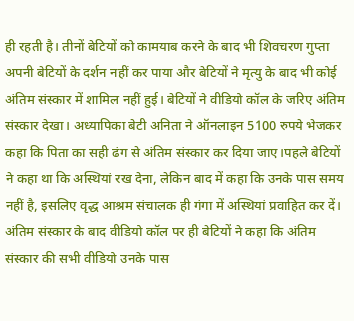ही रहती है। तीनों बेटियों को कामयाब करने के बाद भी शिवचरण गुप्ता अपनी बेटियों के दर्शन नहीं कर पाया और बेटियों ने मृत्यु के बाद भी कोई अंतिम संस्कार में शामिल नहीं हुई। बेटियों ने वीडियो कॉल के जरिए अंतिम संस्कार देखा। अध्यापिका बेटी अनिता ने ऑनलाइन 5100 रुपये भेजकर कहा कि पिता का सही ढंग से अंतिम संस्कार कर दिया जाए।पहले बेटियों ने कहा था कि अस्थियां रख देना, लेकिन बाद में कहा कि उनके पास समय नहीं है, इसलिए वृद्ध आश्रम संचालक ही गंगा में अस्थियां प्रवाहित कर दें। अंतिम संस्कार के बाद वीडियो कॉल पर ही बेटियों ने कहा कि अंतिम संस्कार की सभी वीडियो उनके पास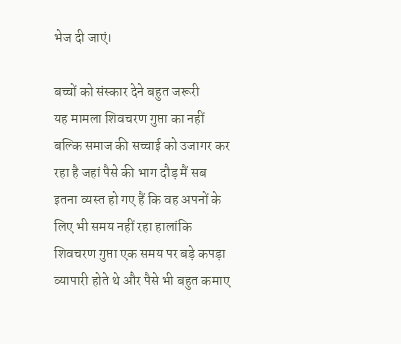भेज दी जाएं।

बच्चों को संस्कार देने बहुत जरूरी
यह मामला शिवचरण गुप्ता का नहीं बल्कि समाज की सच्चाई को उजागर कर रहा है जहां पैसे की भाग दौड़ मैं सब इतना व्यस्त हो गए हैं कि वह अपनों के लिए भी समय नहीं रहा हालांकि शिवचरण गुप्ता एक समय पर बड़े कपड़ा व्यापारी होते थे और पैसे भी बहुत कमाए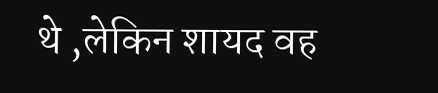थे ,लेकिन शायद वह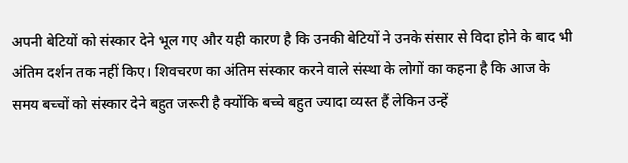अपनी बेटियों को संस्कार देने भूल गए और यही कारण है कि उनकी बेटियों ने उनके संसार से विदा होने के बाद भी अंतिम दर्शन तक नहीं किए। शिवचरण का अंतिम संस्कार करने वाले संस्था के लोगों का कहना है कि आज के समय बच्चों को संस्कार देने बहुत जरूरी है क्योंकि बच्चे बहुत ज्यादा व्यस्त हैं लेकिन उन्हें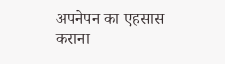अपनेपन का एहसास कराना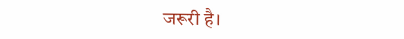जरूरी है।